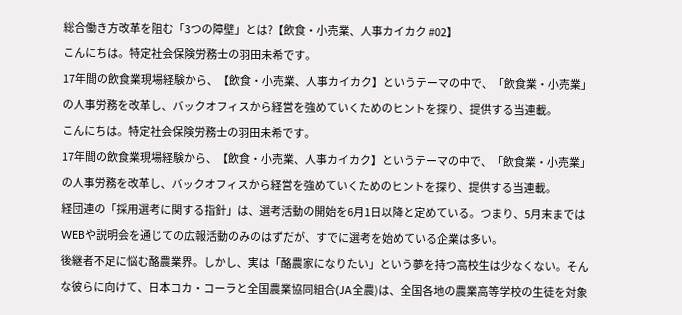総合働き方改革を阻む「3つの障壁」とは?【飲食・小売業、人事カイカク #02】
こんにちは。特定社会保険労務士の羽田未希です。
17年間の飲食業現場経験から、【飲食・小売業、人事カイカク】というテーマの中で、「飲食業・小売業」の人事労務を改革し、バックオフィスから経営を強めていくためのヒントを探り、提供する当連載。
こんにちは。特定社会保険労務士の羽田未希です。
17年間の飲食業現場経験から、【飲食・小売業、人事カイカク】というテーマの中で、「飲食業・小売業」の人事労務を改革し、バックオフィスから経営を強めていくためのヒントを探り、提供する当連載。
経団連の「採用選考に関する指針」は、選考活動の開始を6月1日以降と定めている。つまり、5月末まではWEBや説明会を通じての広報活動のみのはずだが、すでに選考を始めている企業は多い。
後継者不足に悩む酪農業界。しかし、実は「酪農家になりたい」という夢を持つ高校生は少なくない。そんな彼らに向けて、日本コカ・コーラと全国農業協同組合(JA全農)は、全国各地の農業高等学校の生徒を対象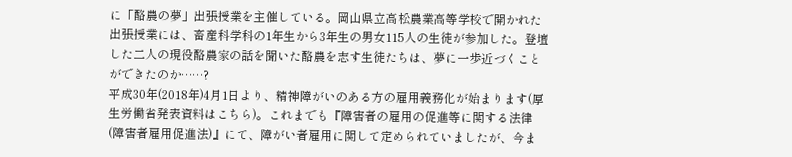に「酪農の夢」出張授業を主催している。岡山県立高松農業高等学校で開かれた出張授業には、畜産科学科の1年生から3年生の男女115人の生徒が参加した。登壇した二人の現役酪農家の話を聞いた酪農を志す生徒たちは、夢に一歩近づくことができたのか……?
平成30年(2018年)4月1日より、精神障がいのある方の雇用義務化が始まります(厚生労働省発表資料はこちら)。これまでも『障害者の雇用の促進等に関する法律(障害者雇用促進法)』にて、障がい者雇用に関して定められていましたが、今ま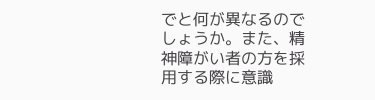でと何が異なるのでしょうか。また、精神障がい者の方を採用する際に意識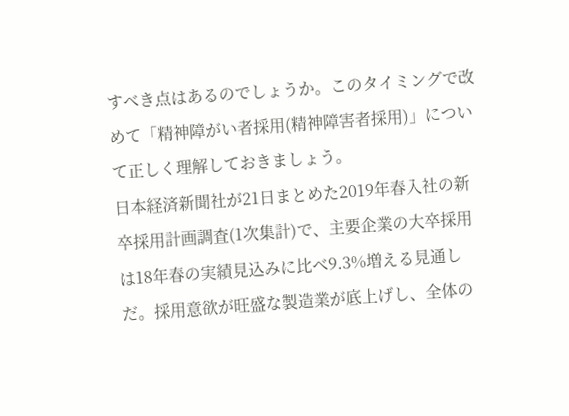すべき点はあるのでしょうか。このタイミングで改めて「精神障がい者採用(精神障害者採用)」について正しく理解しておきましょう。
日本経済新聞社が21日まとめた2019年春入社の新卒採用計画調査(1次集計)で、主要企業の大卒採用は18年春の実績見込みに比べ9.3%増える見通しだ。採用意欲が旺盛な製造業が底上げし、全体の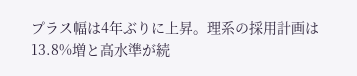プラス幅は4年ぶりに上昇。理系の採用計画は13.8%増と高水準が続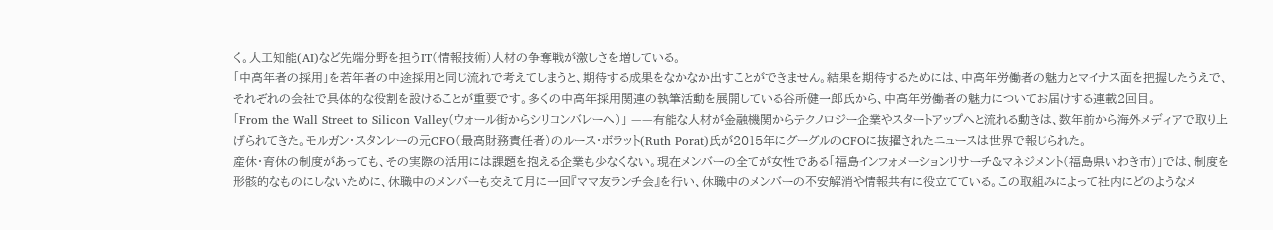く。人工知能(AI)など先端分野を担うIT(情報技術)人材の争奪戦が激しさを増している。
「中高年者の採用」を若年者の中途採用と同じ流れで考えてしまうと、期待する成果をなかなか出すことができません。結果を期待するためには、中高年労働者の魅力とマイナス面を把握したうえで、それぞれの会社で具体的な役割を設けることが重要です。多くの中高年採用関連の執筆活動を展開している谷所健一郎氏から、中高年労働者の魅力についてお届けする連載2回目。
「From the Wall Street to Silicon Valley(ウォール街からシリコンバレーへ)」 ——有能な人材が金融機関からテクノロジー企業やスタートアップへと流れる動きは、数年前から海外メディアで取り上げられてきた。モルガン・スタンレーの元CFO(最高財務責任者)のルース・ボラット(Ruth Porat)氏が2015年にグーグルのCFOに抜擢されたニュースは世界で報じられた。
産休・育休の制度があっても、その実際の活用には課題を抱える企業も少なくない。現在メンバーの全てが女性である「福島インフォメーションリサーチ&マネジメント(福島県いわき市)」では、制度を形骸的なものにしないために、休職中のメンバーも交えて月に一回『ママ友ランチ会』を行い、休職中のメンバーの不安解消や情報共有に役立てている。この取組みによって社内にどのようなメ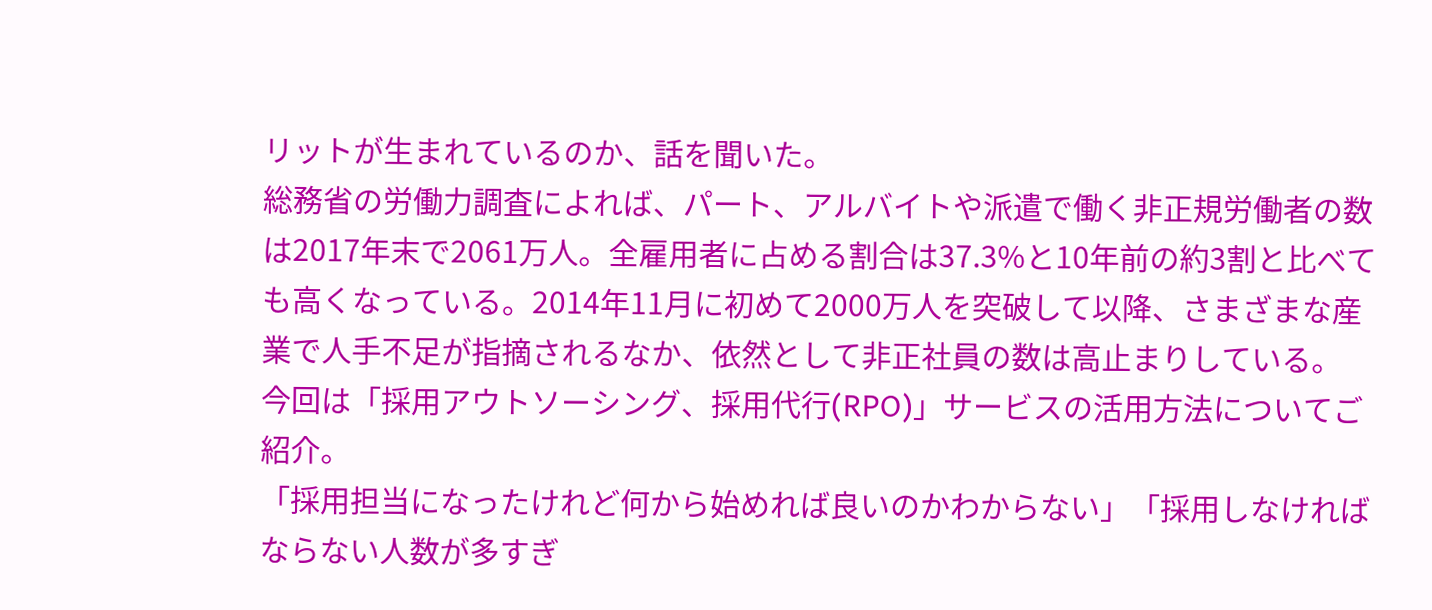リットが生まれているのか、話を聞いた。
総務省の労働力調査によれば、パート、アルバイトや派遣で働く非正規労働者の数は2017年末で2061万人。全雇用者に占める割合は37.3%と10年前の約3割と比べても高くなっている。2014年11月に初めて2000万人を突破して以降、さまざまな産業で人手不足が指摘されるなか、依然として非正社員の数は高止まりしている。
今回は「採用アウトソーシング、採用代行(RPO)」サービスの活用方法についてご紹介。
「採用担当になったけれど何から始めれば良いのかわからない」「採用しなければならない人数が多すぎ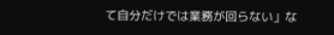て自分だけでは業務が回らない」な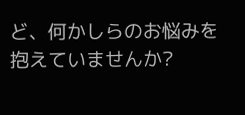ど、何かしらのお悩みを抱えていませんか?